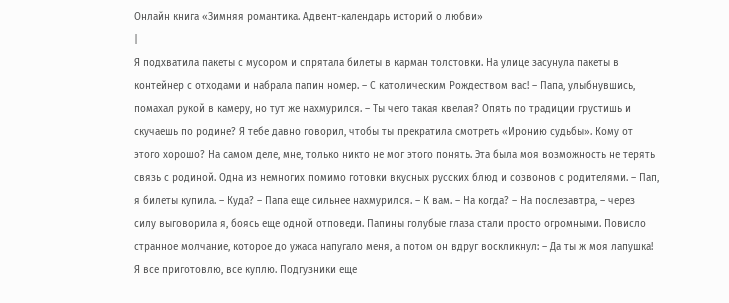Онлайн книга «Зимняя романтика. Адвент-календарь историй о любви»
|
Я подхватила пакеты с мусором и спрятала билеты в карман толстовки. На улице засунула пакеты в контейнер с отходами и набрала папин номер. – С католическим Рождеством вас! – Папа, улыбнувшись, помахал рукой в камеру, но тут же нахмурился. – Ты чего такая квелая? Опять по традиции грустишь и скучаешь по родине? Я тебе давно говорил, чтобы ты прекратила смотреть «Иронию судьбы». Кому от этого хорошо? На самом деле, мне, только никто не мог этого понять. Эта была моя возможность не терять связь с родиной. Одна из немногих помимо готовки вкусных русских блюд и созвонов с родителями. – Пап, я билеты купила. – Куда? – Папа еще сильнее нахмурился. – К вам. – На когда? – На послезавтра, – через силу выговорила я, боясь еще одной отповеди. Папины голубые глаза стали просто огромными. Повисло странное молчание, которое до ужаса напугало меня, а потом он вдруг воскликнул: – Да ты ж моя лапушка! Я все приготовлю, все куплю. Подгузники еще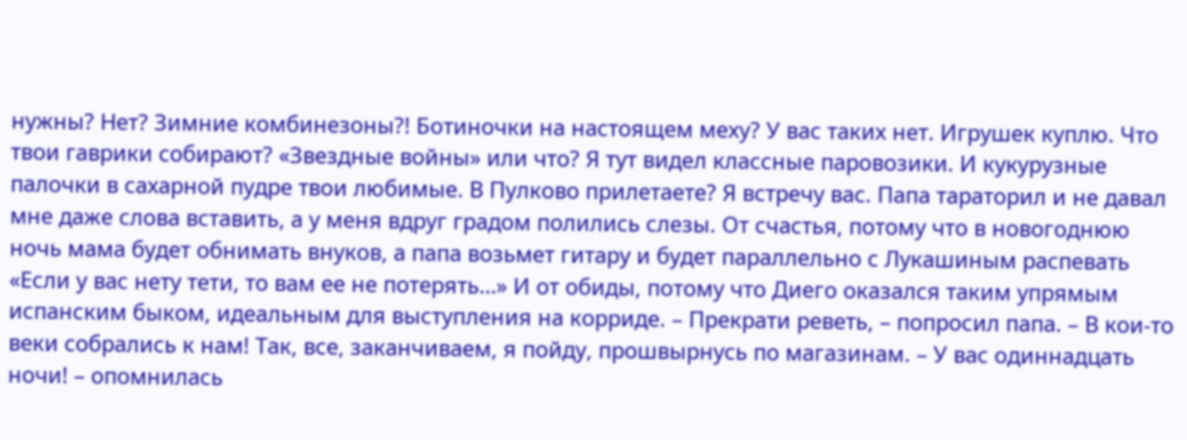нужны? Нет? Зимние комбинезоны?! Ботиночки на настоящем меху? У вас таких нет. Игрушек куплю. Что твои гаврики собирают? «Звездные войны» или что? Я тут видел классные паровозики. И кукурузные палочки в сахарной пудре твои любимые. В Пулково прилетаете? Я встречу вас. Папа тараторил и не давал мне даже слова вставить, а у меня вдруг градом полились слезы. От счастья, потому что в новогоднюю ночь мама будет обнимать внуков, а папа возьмет гитару и будет параллельно с Лукашиным распевать «Если у вас нету тети, то вам ее не потерять…» И от обиды, потому что Диего оказался таким упрямым испанским быком, идеальным для выступления на корриде. – Прекрати реветь, – попросил папа. – В кои-то веки собрались к нам! Так, все, заканчиваем, я пойду, прошвырнусь по магазинам. – У вас одиннадцать ночи! – опомнилась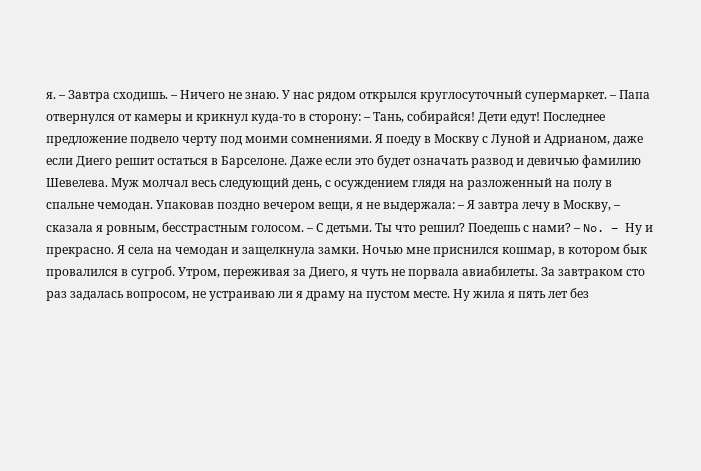я. – Завтра сходишь. – Ничего не знаю. У нас рядом открылся круглосуточный супермаркет. – Папа отвернулся от камеры и крикнул куда-то в сторону: – Тань, собирайся! Дети едут! Последнее предложение подвело черту под моими сомнениями. Я поеду в Москву с Луной и Адрианом, даже если Диего решит остаться в Барселоне. Даже если это будет означать развод и девичью фамилию Шевелева. Муж молчал весь следующий день, с осуждением глядя на разложенный на полу в спальне чемодан. Упаковав поздно вечером вещи, я не выдержала: – Я завтра лечу в Москву, – сказала я ровным, бесстрастным голосом. – С детьми. Ты что решил? Поедешь с нами? – No. – Ну и прекрасно. Я села на чемодан и защелкнула замки. Ночью мне приснился кошмар, в котором бык провалился в сугроб. Утром, переживая за Диего, я чуть не порвала авиабилеты. За завтраком сто раз задалась вопросом, не устраиваю ли я драму на пустом месте. Ну жила я пять лет без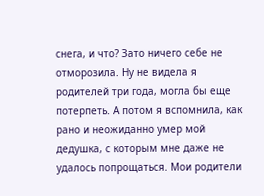снега, и что? Зато ничего себе не отморозила. Ну не видела я родителей три года, могла бы еще потерпеть. А потом я вспомнила, как рано и неожиданно умер мой дедушка, с которым мне даже не удалось попрощаться. Мои родители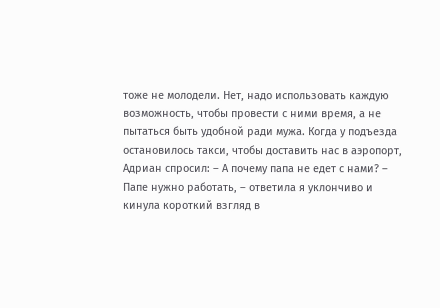тоже не молодели. Нет, надо использовать каждую возможность, чтобы провести с ними время, а не пытаться быть удобной ради мужа. Когда у подъезда остановилось такси, чтобы доставить нас в аэропорт, Адриан спросил: – А почему папа не едет с нами? – Папе нужно работать, – ответила я уклончиво и кинула короткий взгляд в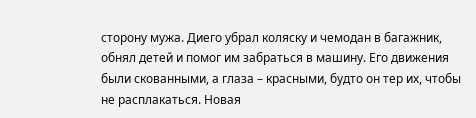сторону мужа. Диего убрал коляску и чемодан в багажник, обнял детей и помог им забраться в машину. Его движения были скованными, а глаза – красными, будто он тер их, чтобы не расплакаться. Новая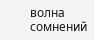волна сомнений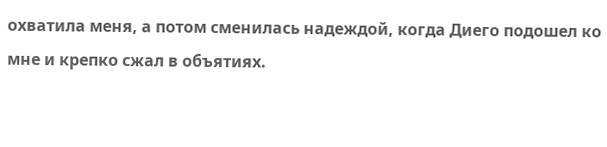охватила меня, а потом сменилась надеждой, когда Диего подошел ко мне и крепко сжал в объятиях.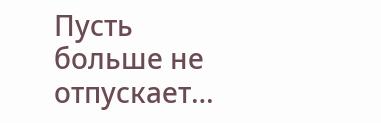Пусть больше не отпускает…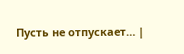Пусть не отпускает… |